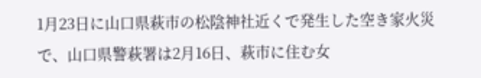1月23日に山口県萩市の松陰神社近くで発生した空き家火災で、山口県警萩署は2月16日、萩市に住む女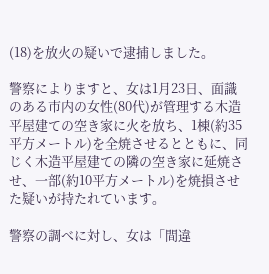(18)を放火の疑いで逮捕しました。

警察によりますと、女は1月23日、面識のある市内の女性(80代)が管理する木造平屋建ての空き家に火を放ち、1棟(約35平方メートル)を全焼させるとともに、同じく木造平屋建ての隣の空き家に延焼させ、一部(約10平方メートル)を焼損させた疑いが持たれています。

警察の調べに対し、女は「間違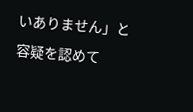いありません」と容疑を認めて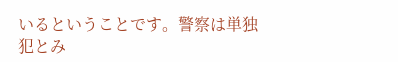いるということです。警察は単独犯とみ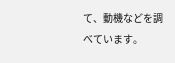て、動機などを調べています。